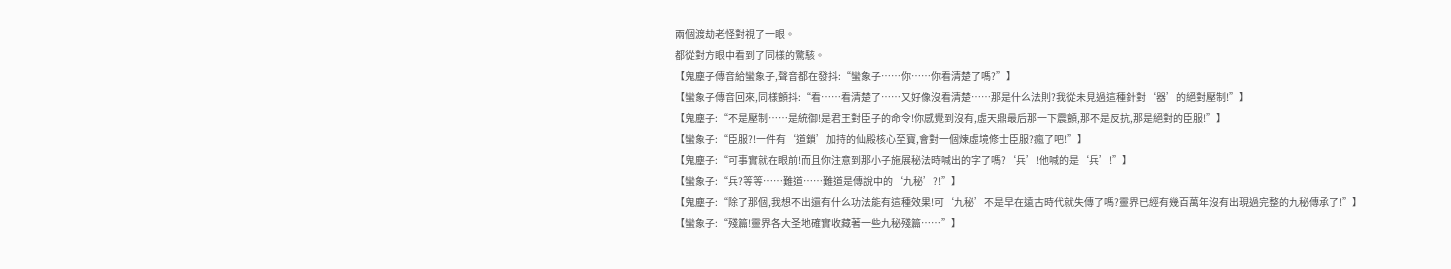兩個渡劫老怪對視了一眼。
都從對方眼中看到了同樣的驚駭。
【鬼塵子傳音給蠻象子,聲音都在發抖:“蠻象子……你……你看清楚了嗎?”】
【蠻象子傳音回來,同樣顫抖:“看……看清楚了……又好像沒看清楚……那是什么法則?我從未見過這種針對‘器’的絕對壓制!”】
【鬼塵子:“不是壓制……是統御!是君王對臣子的命令!你感覺到沒有,虛天鼎最后那一下震顫,那不是反抗,那是絕對的臣服!”】
【蠻象子:“臣服?!一件有‘道鎖’加持的仙殿核心至寶,會對一個煉虛境修士臣服?瘋了吧!”】
【鬼塵子:“可事實就在眼前!而且你注意到那小子施展秘法時喊出的字了嗎?‘兵’!他喊的是‘兵’!”】
【蠻象子:“兵?等等……難道……難道是傳說中的‘九秘’?!”】
【鬼塵子:“除了那個,我想不出還有什么功法能有這種效果!可‘九秘’不是早在遠古時代就失傳了嗎?靈界已經有幾百萬年沒有出現過完整的九秘傳承了!”】
【蠻象子:“殘篇!靈界各大圣地確實收藏著一些九秘殘篇……”】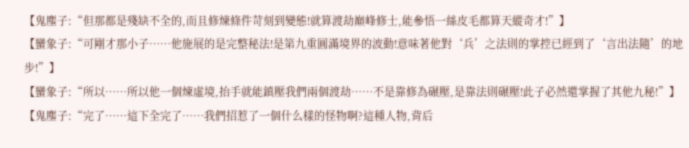【鬼塵子:“但那都是殘缺不全的,而且修煉條件苛刻到變態!就算渡劫巔峰修士,能參悟一絲皮毛都算天縱奇才!”】
【蠻象子:“可剛才那小子……他施展的是完整秘法!是第九重圓滿境界的波動!意味著他對‘兵’之法則的掌控已經到了‘言出法隨’的地步!”】
【蠻象子:“所以……所以他一個煉虛境,抬手就能鎮壓我們兩個渡劫……不是靠修為碾壓,是靠法則碾壓!此子必然還掌握了其他九秘!”】
【鬼塵子:“完了……這下全完了……我們招惹了一個什么樣的怪物啊?這種人物,背后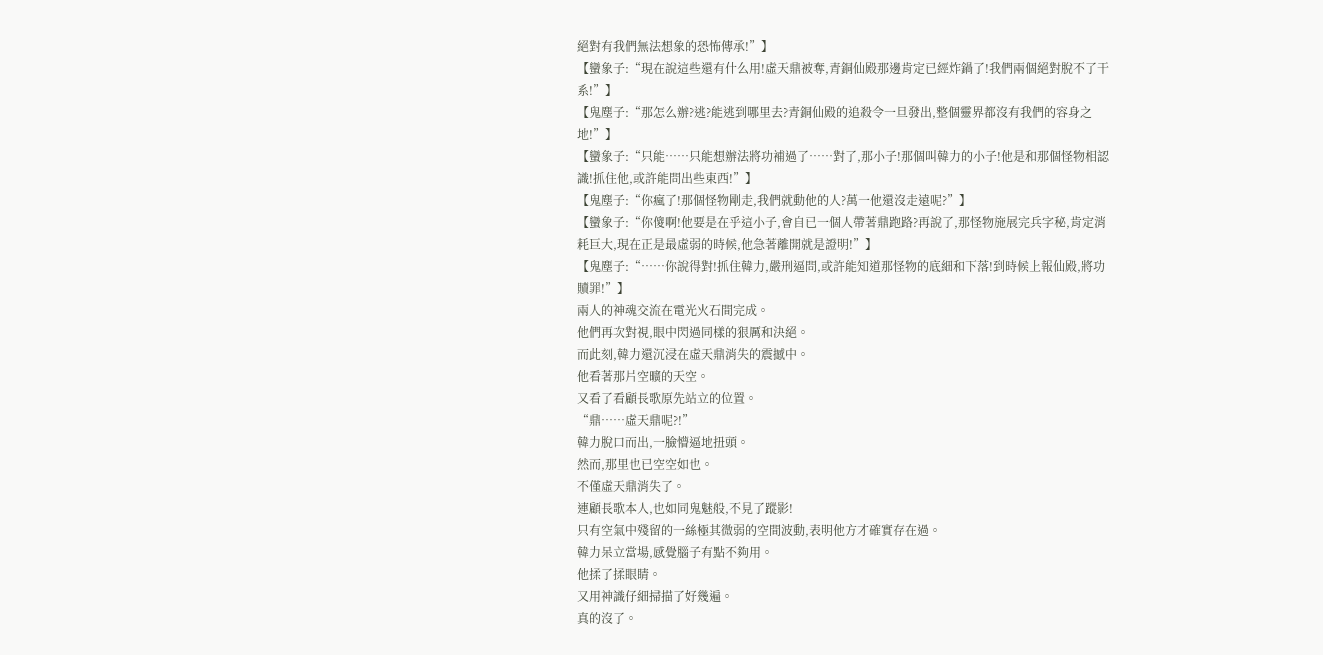絕對有我們無法想象的恐怖傳承!”】
【蠻象子:“現在說這些還有什么用!虛天鼎被奪,青銅仙殿那邊肯定已經炸鍋了!我們兩個絕對脫不了干系!”】
【鬼塵子:“那怎么辦?逃?能逃到哪里去?青銅仙殿的追殺令一旦發出,整個靈界都沒有我們的容身之地!”】
【蠻象子:“只能……只能想辦法將功補過了……對了,那小子!那個叫韓力的小子!他是和那個怪物相認識!抓住他,或許能問出些東西!”】
【鬼塵子:“你瘋了!那個怪物剛走,我們就動他的人?萬一他還沒走遠呢?”】
【蠻象子:“你傻啊!他要是在乎這小子,會自已一個人帶著鼎跑路?再說了,那怪物施展完兵字秘,肯定消耗巨大,現在正是最虛弱的時候,他急著離開就是證明!”】
【鬼塵子:“……你說得對!抓住韓力,嚴刑逼問,或許能知道那怪物的底細和下落!到時候上報仙殿,將功贖罪!”】
兩人的神魂交流在電光火石間完成。
他們再次對視,眼中閃過同樣的狠厲和決絕。
而此刻,韓力還沉浸在虛天鼎消失的震撼中。
他看著那片空曠的天空。
又看了看顧長歌原先站立的位置。
“鼎……虛天鼎呢?!”
韓力脫口而出,一臉懵逼地扭頭。
然而,那里也已空空如也。
不僅虛天鼎消失了。
連顧長歌本人,也如同鬼魅般,不見了蹤影!
只有空氣中殘留的一絲極其微弱的空間波動,表明他方才確實存在過。
韓力呆立當場,感覺腦子有點不夠用。
他揉了揉眼睛。
又用神識仔細掃描了好幾遍。
真的沒了。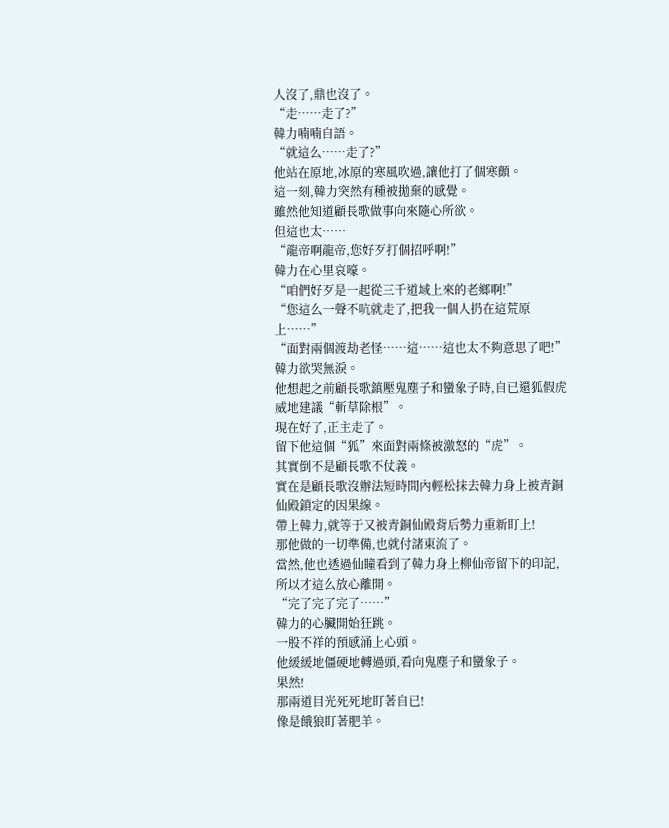人沒了,鼎也沒了。
“走……走了?”
韓力喃喃自語。
“就這么……走了?”
他站在原地,冰原的寒風吹過,讓他打了個寒顫。
這一刻,韓力突然有種被拋棄的感覺。
雖然他知道顧長歌做事向來隨心所欲。
但這也太……
“龍帝啊龍帝,您好歹打個招呼啊!”
韓力在心里哀嚎。
“咱們好歹是一起從三千道域上來的老鄉啊!”
“您這么一聲不吭就走了,把我一個人扔在這荒原上……”
“面對兩個渡劫老怪……這……這也太不夠意思了吧!”
韓力欲哭無淚。
他想起之前顧長歌鎮壓鬼塵子和蠻象子時,自已還狐假虎威地建議“斬草除根”。
現在好了,正主走了。
留下他這個“狐”來面對兩條被激怒的“虎”。
其實倒不是顧長歌不仗義。
實在是顧長歌沒辦法短時間內輕松抹去韓力身上被青銅仙殿鎖定的因果線。
帶上韓力,就等于又被青銅仙殿背后勢力重新盯上!
那他做的一切準備,也就付諸東流了。
當然,他也透過仙瞳看到了韓力身上柳仙帝留下的印記,所以才這么放心離開。
“完了完了完了……”
韓力的心臟開始狂跳。
一股不祥的預感涌上心頭。
他緩緩地僵硬地轉過頭,看向鬼塵子和蠻象子。
果然!
那兩道目光死死地盯著自已!
像是餓狼盯著肥羊。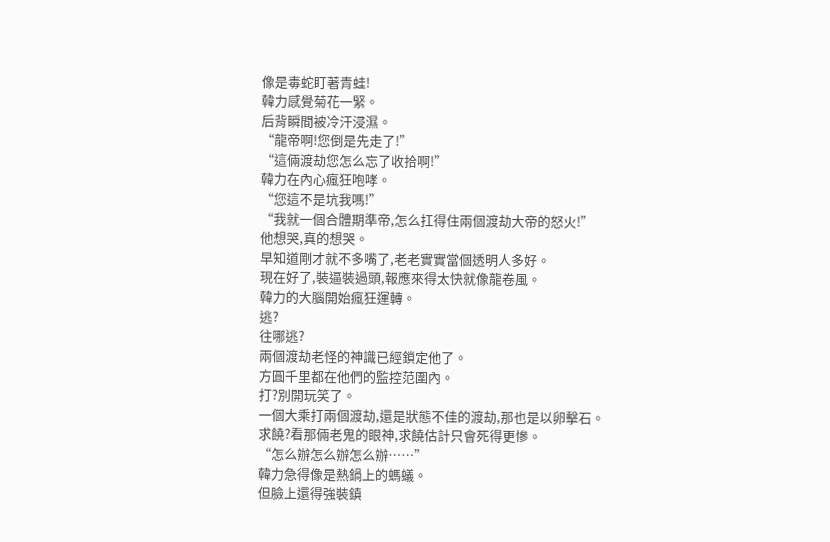像是毒蛇盯著青蛙!
韓力感覺菊花一緊。
后背瞬間被冷汗浸濕。
“龍帝啊!您倒是先走了!”
“這倆渡劫您怎么忘了收拾啊!”
韓力在內心瘋狂咆哮。
“您這不是坑我嗎!”
“我就一個合體期準帝,怎么扛得住兩個渡劫大帝的怒火!”
他想哭,真的想哭。
早知道剛才就不多嘴了,老老實實當個透明人多好。
現在好了,裝逼裝過頭,報應來得太快就像龍卷風。
韓力的大腦開始瘋狂運轉。
逃?
往哪逃?
兩個渡劫老怪的神識已經鎖定他了。
方圓千里都在他們的監控范圍內。
打?別開玩笑了。
一個大乘打兩個渡劫,還是狀態不佳的渡劫,那也是以卵擊石。
求饒?看那倆老鬼的眼神,求饒估計只會死得更慘。
“怎么辦怎么辦怎么辦……”
韓力急得像是熱鍋上的螞蟻。
但臉上還得強裝鎮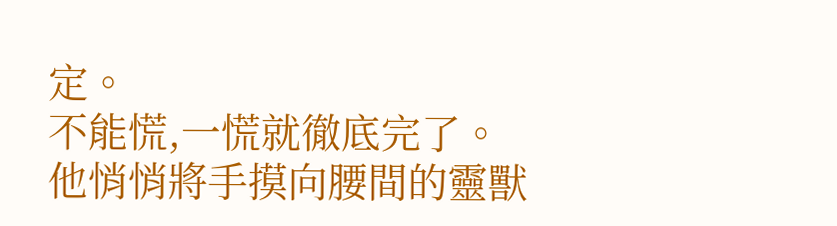定。
不能慌,一慌就徹底完了。
他悄悄將手摸向腰間的靈獸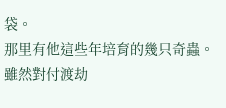袋。
那里有他這些年培育的幾只奇蟲。
雖然對付渡劫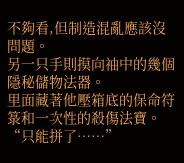不夠看,但制造混亂應該沒問題。
另一只手則摸向袖中的幾個隱秘儲物法器。
里面藏著他壓箱底的保命符箓和一次性的殺傷法寶。
“只能拼了……”